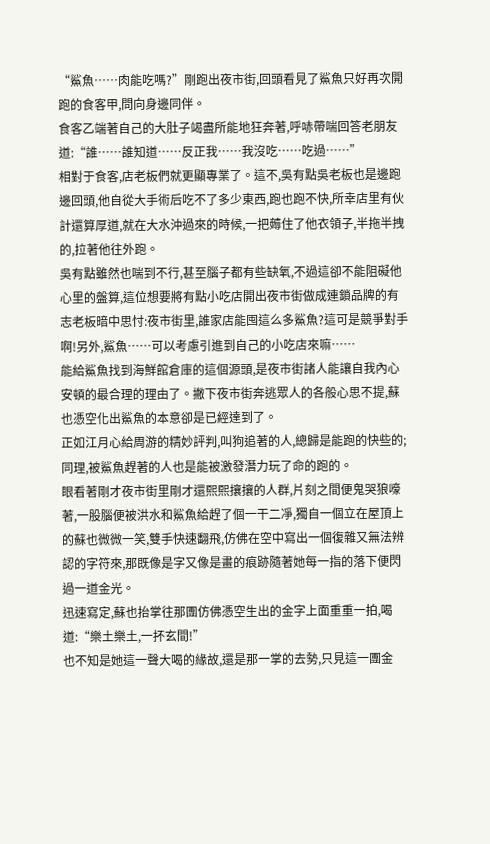“鯊魚……肉能吃嗎?”剛跑出夜市街,回頭看見了鯊魚只好再次開跑的食客甲,問向身邊同伴。
食客乙端著自己的大肚子竭盡所能地狂奔著,呼哧帶喘回答老朋友道:“誰……誰知道……反正我……我沒吃……吃過……”
相對于食客,店老板們就更顯專業了。這不,吳有點吳老板也是邊跑邊回頭,他自從大手術后吃不了多少東西,跑也跑不快,所幸店里有伙計還算厚道,就在大水沖過來的時候,一把薅住了他衣領子,半拖半拽的,拉著他往外跑。
吳有點雖然也喘到不行,甚至腦子都有些缺氧,不過這卻不能阻礙他心里的盤算,這位想要將有點小吃店開出夜市街做成連鎖品牌的有志老板暗中思忖:夜市街里,誰家店能囤這么多鯊魚?這可是競爭對手啊!另外,鯊魚……可以考慮引進到自己的小吃店來嘛……
能給鯊魚找到海鮮館倉庫的這個源頭,是夜市街諸人能讓自我內心安頓的最合理的理由了。撇下夜市街奔逃眾人的各般心思不提,蘇也憑空化出鯊魚的本意卻是已經達到了。
正如江月心給周游的精妙評判,叫狗追著的人,總歸是能跑的快些的;同理,被鯊魚趕著的人也是能被激發潛力玩了命的跑的。
眼看著剛才夜市街里剛才還熙熙攘攘的人群,片刻之間便鬼哭狼嚎著,一股腦便被洪水和鯊魚給趕了個一干二凈,獨自一個立在屋頂上的蘇也微微一笑,雙手快速翻飛,仿佛在空中寫出一個復雜又無法辨認的字符來,那既像是字又像是畫的痕跡隨著她每一指的落下便閃過一道金光。
迅速寫定,蘇也抬掌往那團仿佛憑空生出的金字上面重重一拍,喝道:“樂土樂土,一抔玄間!”
也不知是她這一聲大喝的緣故,還是那一掌的去勢,只見這一團金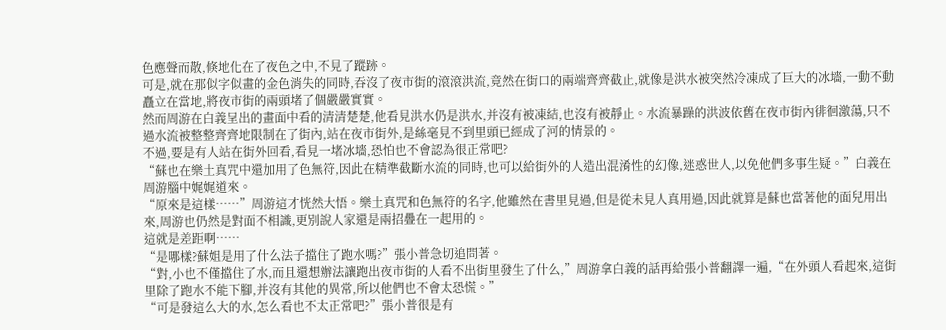色應聲而散,倏地化在了夜色之中,不見了蹤跡。
可是,就在那似字似畫的金色消失的同時,吞沒了夜市街的滾滾洪流,竟然在街口的兩端齊齊截止,就像是洪水被突然冷凍成了巨大的冰墻,一動不動矗立在當地,將夜市街的兩頭堵了個嚴嚴實實。
然而周游在白義呈出的畫面中看的清清楚楚,他看見洪水仍是洪水,并沒有被凍結,也沒有被靜止。水流暴躁的洪波依舊在夜市街內徘徊激蕩,只不過水流被整整齊齊地限制在了街內,站在夜市街外,是絲毫見不到里頭已經成了河的情景的。
不過,要是有人站在街外回看,看見一堵冰墻,恐怕也不會認為很正常吧?
“蘇也在樂土真咒中還加用了色無符,因此在精準截斷水流的同時,也可以給街外的人造出混淆性的幻像,迷惑世人,以免他們多事生疑。”白義在周游腦中娓娓道來。
“原來是這樣……”周游這才恍然大悟。樂土真咒和色無符的名字,他雖然在書里見過,但是從未見人真用過,因此就算是蘇也當著他的面兒用出來,周游也仍然是對面不相識,更別說人家還是兩招疊在一起用的。
這就是差距啊……
“是哪樣?蘇姐是用了什么法子擋住了跑水嗎?”張小普急切追問著。
“對,小也不僅擋住了水,而且還想辦法讓跑出夜市街的人看不出街里發生了什么,”周游拿白義的話再給張小普翻譯一遍,“在外頭人看起來,這街里除了跑水不能下腳,并沒有其他的異常,所以他們也不會太恐慌。”
“可是發這么大的水,怎么看也不太正常吧?”張小普很是有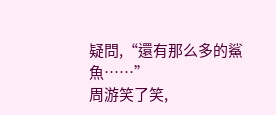疑問,“還有那么多的鯊魚……”
周游笑了笑,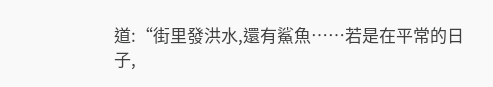道:“街里發洪水,還有鯊魚……若是在平常的日子,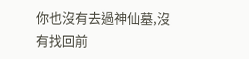你也沒有去過神仙墓,沒有找回前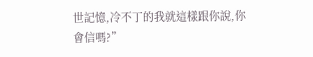世記憶,冷不丁的我就這樣跟你說,你會信嗎?”